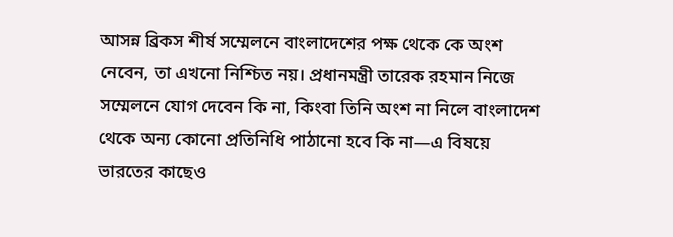আসন্ন ব্রিকস শীর্ষ সম্মেলনে বাংলাদেশের পক্ষ থেকে কে অংশ নেবেন, তা এখনো নিশ্চিত নয়। প্রধানমন্ত্রী তারেক রহমান নিজে সম্মেলনে যোগ দেবেন কি না, কিংবা তিনি অংশ না নিলে বাংলাদেশ থেকে অন্য কোনো প্রতিনিধি পাঠানো হবে কি না—এ বিষয়ে ভারতের কাছেও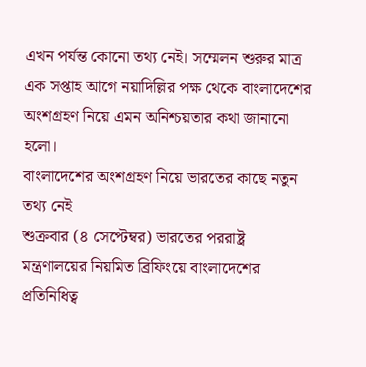এখন পর্যন্ত কোনো তথ্য নেই। সম্মেলন শুরুর মাত্র এক সপ্তাহ আগে নয়াদিল্লির পক্ষ থেকে বাংলাদেশের অংশগ্রহণ নিয়ে এমন অনিশ্চয়তার কথা জানানো হলো।
বাংলাদেশের অংশগ্রহণ নিয়ে ভারতের কাছে নতুন তথ্য নেই
শুক্রবার (৪ সেপ্টেম্বর) ভারতের পররাষ্ট্র মন্ত্রণালয়ের নিয়মিত ব্রিফিংয়ে বাংলাদেশের প্রতিনিধিত্ব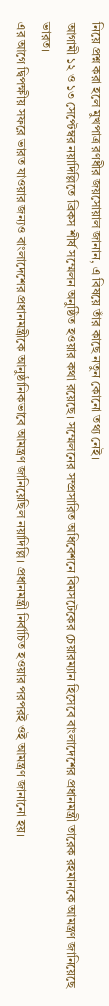নিয়ে প্রশ্ন করা হলে মুখপাত্র রণধীর জয়সোয়াল জানান, এ বিষয়ে তাঁর কাছে নতুন কোনো তথ্য নেই।
আগামী ১২ ও ১৩ সেপ্টেম্বর নয়াদিল্লিতে ব্রিকস শীর্ষ সম্মেলন অনুষ্ঠিত হওয়ার কথা রয়েছে। সম্মেলনের সম্প্রসারিত অধিবেশনে বিমসটেকের চেয়ারম্যান হিসেবে বাংলাদেশের প্রধানমন্ত্রী তারেক রহমানকে আমন্ত্রণ জানিয়েছে ভারত।
এর আগে দ্বিপক্ষীয় সফরে ভারত যাওয়ার জন্যও বাংলাদেশের প্রধানমন্ত্রীকে আনুষ্ঠানিকভাবে আমন্ত্রণ জানিয়েছিল নয়াদিল্লি। প্রধানমন্ত্রী নির্বাচিত হওয়ার পরপরই ওই আমন্ত্রণ জানানো হয়।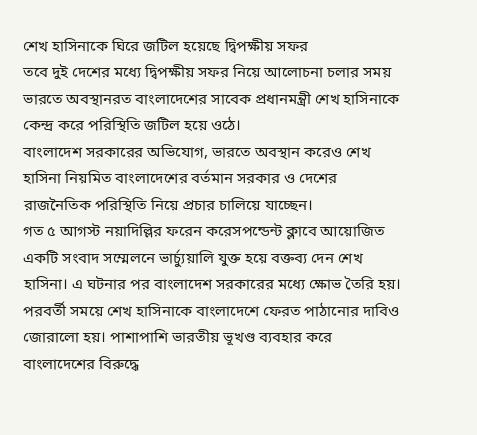শেখ হাসিনাকে ঘিরে জটিল হয়েছে দ্বিপক্ষীয় সফর
তবে দুই দেশের মধ্যে দ্বিপক্ষীয় সফর নিয়ে আলোচনা চলার সময় ভারতে অবস্থানরত বাংলাদেশের সাবেক প্রধানমন্ত্রী শেখ হাসিনাকে কেন্দ্র করে পরিস্থিতি জটিল হয়ে ওঠে।
বাংলাদেশ সরকারের অভিযোগ, ভারতে অবস্থান করেও শেখ হাসিনা নিয়মিত বাংলাদেশের বর্তমান সরকার ও দেশের রাজনৈতিক পরিস্থিতি নিয়ে প্রচার চালিয়ে যাচ্ছেন।
গত ৫ আগস্ট নয়াদিল্লির ফরেন করেসপন্ডেন্ট ক্লাবে আয়োজিত একটি সংবাদ সম্মেলনে ভার্চ্যুয়ালি যুক্ত হয়ে বক্তব্য দেন শেখ হাসিনা। এ ঘটনার পর বাংলাদেশ সরকারের মধ্যে ক্ষোভ তৈরি হয়।
পরবর্তী সময়ে শেখ হাসিনাকে বাংলাদেশে ফেরত পাঠানোর দাবিও জোরালো হয়। পাশাপাশি ভারতীয় ভূখণ্ড ব্যবহার করে বাংলাদেশের বিরুদ্ধে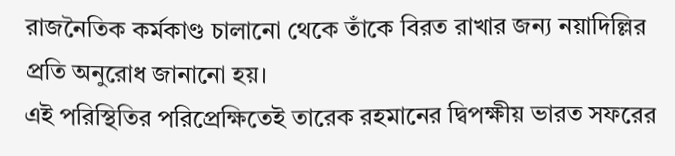রাজনৈতিক কর্মকাণ্ড চালানো থেকে তাঁকে বিরত রাখার জন্য নয়াদিল্লির প্রতি অনুরোধ জানানো হয়।
এই পরিস্থিতির পরিপ্রেক্ষিতেই তারেক রহমানের দ্বিপক্ষীয় ভারত সফরের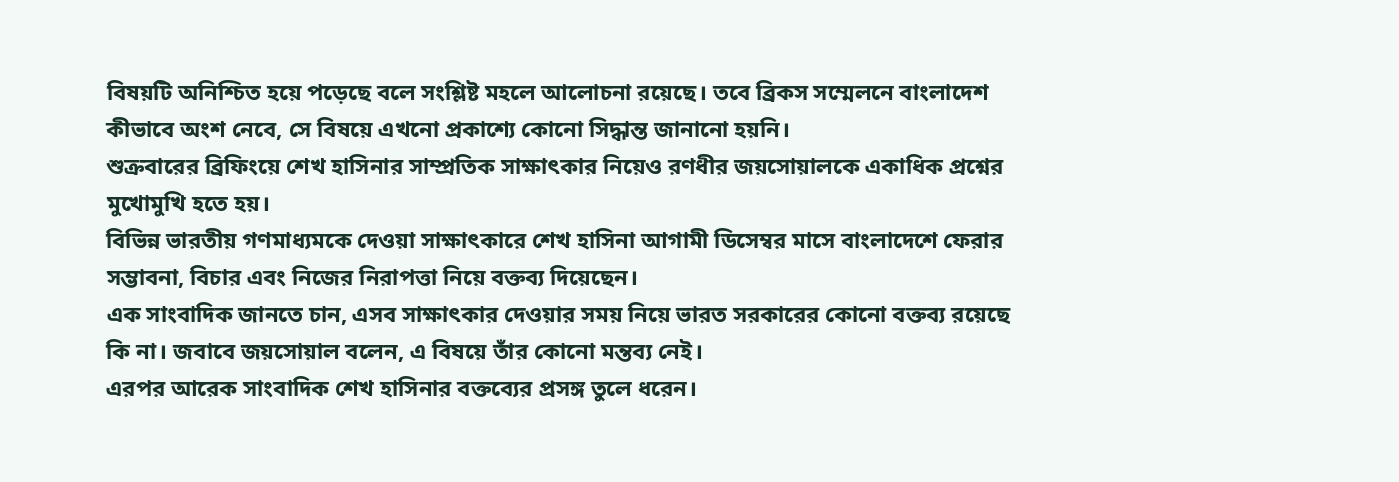বিষয়টি অনিশ্চিত হয়ে পড়েছে বলে সংশ্লিষ্ট মহলে আলোচনা রয়েছে। তবে ব্রিকস সম্মেলনে বাংলাদেশ কীভাবে অংশ নেবে, সে বিষয়ে এখনো প্রকাশ্যে কোনো সিদ্ধান্ত জানানো হয়নি।
শুক্রবারের ব্রিফিংয়ে শেখ হাসিনার সাম্প্রতিক সাক্ষাৎকার নিয়েও রণধীর জয়সোয়ালকে একাধিক প্রশ্নের মুখোমুখি হতে হয়।
বিভিন্ন ভারতীয় গণমাধ্যমকে দেওয়া সাক্ষাৎকারে শেখ হাসিনা আগামী ডিসেম্বর মাসে বাংলাদেশে ফেরার সম্ভাবনা, বিচার এবং নিজের নিরাপত্তা নিয়ে বক্তব্য দিয়েছেন।
এক সাংবাদিক জানতে চান, এসব সাক্ষাৎকার দেওয়ার সময় নিয়ে ভারত সরকারের কোনো বক্তব্য রয়েছে কি না। জবাবে জয়সোয়াল বলেন, এ বিষয়ে তাঁর কোনো মন্তব্য নেই।
এরপর আরেক সাংবাদিক শেখ হাসিনার বক্তব্যের প্রসঙ্গ তুলে ধরেন।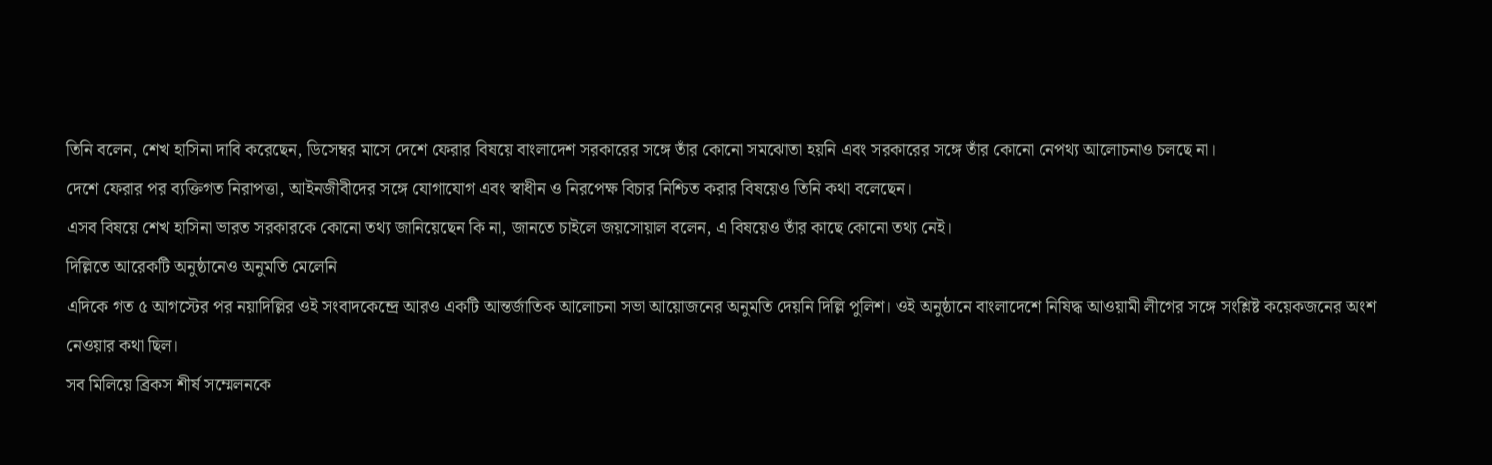তিনি বলেন, শেখ হাসিনা দাবি করেছেন, ডিসেম্বর মাসে দেশে ফেরার বিষয়ে বাংলাদেশ সরকারের সঙ্গে তাঁর কোনো সমঝোতা হয়নি এবং সরকারের সঙ্গে তাঁর কোনো নেপথ্য আলোচনাও চলছে না।
দেশে ফেরার পর ব্যক্তিগত নিরাপত্তা, আইনজীবীদের সঙ্গে যোগাযোগ এবং স্বাধীন ও নিরপেক্ষ বিচার নিশ্চিত করার বিষয়েও তিনি কথা বলেছেন।
এসব বিষয়ে শেখ হাসিনা ভারত সরকারকে কোনো তথ্য জানিয়েছেন কি না, জানতে চাইলে জয়সোয়াল বলেন, এ বিষয়েও তাঁর কাছে কোনো তথ্য নেই।
দিল্লিতে আরেকটি অনুষ্ঠানেও অনুমতি মেলেনি
এদিকে গত ৫ আগস্টের পর নয়াদিল্লির ওই সংবাদকেন্দ্রে আরও একটি আন্তর্জাতিক আলোচনা সভা আয়োজনের অনুমতি দেয়নি দিল্লি পুলিশ। ওই অনুষ্ঠানে বাংলাদেশে নিষিদ্ধ আওয়ামী লীগের সঙ্গে সংশ্লিষ্ট কয়েকজনের অংশ নেওয়ার কথা ছিল।
সব মিলিয়ে ব্রিকস শীর্ষ সম্মেলনকে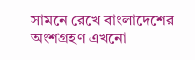সামনে রেখে বাংলাদেশের অংশগ্রহণ এখনো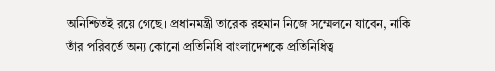অনিশ্চিতই রয়ে গেছে। প্রধানমন্ত্রী তারেক রহমান নিজে সম্মেলনে যাবেন, নাকি তাঁর পরিবর্তে অন্য কোনো প্রতিনিধি বাংলাদেশকে প্রতিনিধিত্ব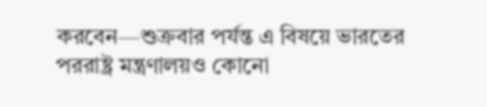করবেন—শুক্রবার পর্যন্ত এ বিষয়ে ভারতের পররাষ্ট্র মন্ত্রণালয়ও কোনো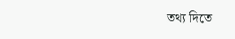তথ্য দিতে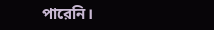পারেনি।